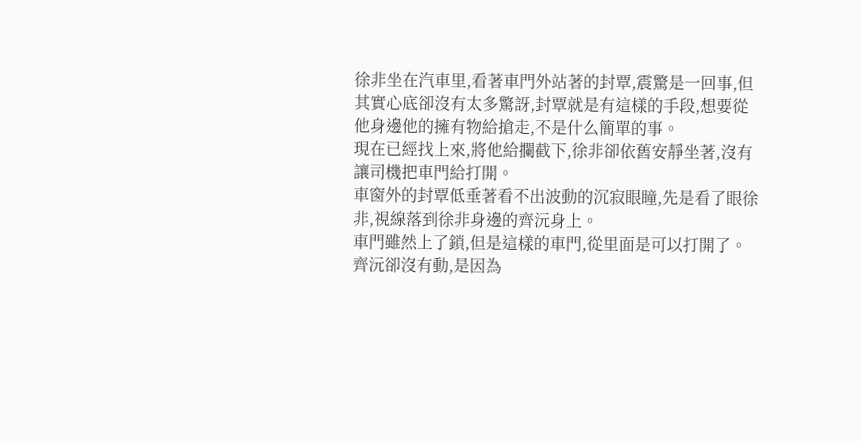徐非坐在汽車里,看著車門外站著的封覃,震驚是一回事,但其實心底卻沒有太多驚訝,封覃就是有這樣的手段,想要從他身邊他的擁有物給搶走,不是什么簡單的事。
現在已經找上來,將他給攔截下,徐非卻依舊安靜坐著,沒有讓司機把車門給打開。
車窗外的封覃低垂著看不出波動的沉寂眼瞳,先是看了眼徐非,視線落到徐非身邊的齊沅身上。
車門雖然上了鎖,但是這樣的車門,從里面是可以打開了。
齊沅卻沒有動,是因為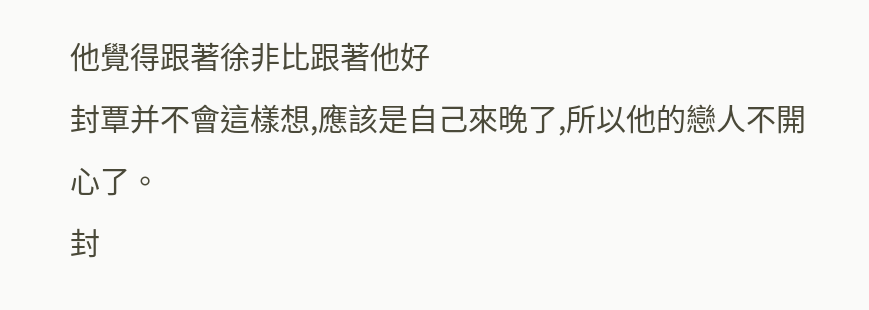他覺得跟著徐非比跟著他好
封覃并不會這樣想,應該是自己來晚了,所以他的戀人不開心了。
封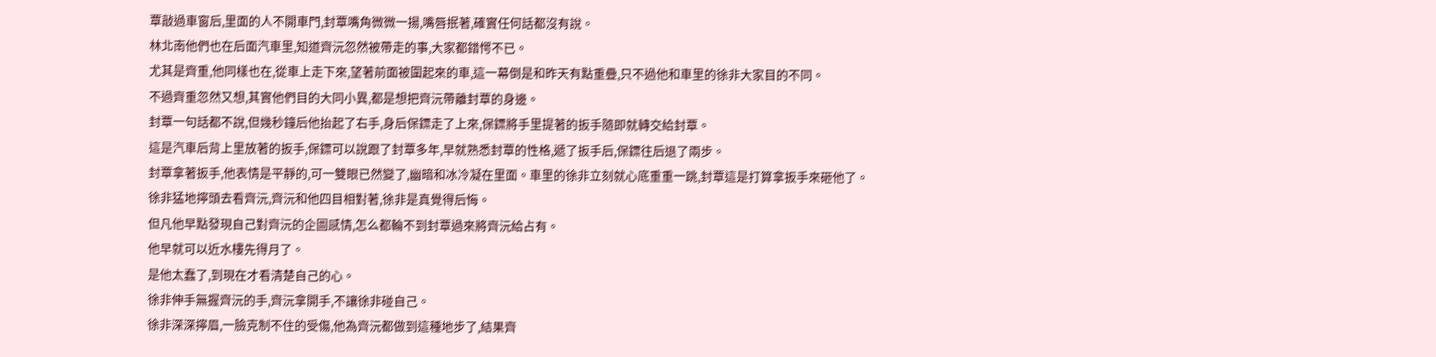覃敲過車窗后,里面的人不開車門,封覃嘴角微微一揚,嘴唇抿著,確實任何話都沒有說。
林北南他們也在后面汽車里,知道齊沅忽然被帶走的事,大家都錯愕不已。
尤其是齊重,他同樣也在,從車上走下來,望著前面被圍起來的車,這一幕倒是和昨天有點重疊,只不過他和車里的徐非大家目的不同。
不過齊重忽然又想,其實他們目的大同小異,都是想把齊沅帶離封覃的身邊。
封覃一句話都不說,但幾秒鐘后他抬起了右手,身后保鏢走了上來,保鏢將手里提著的扳手隨即就轉交給封覃。
這是汽車后背上里放著的扳手,保鏢可以說跟了封覃多年,早就熟悉封覃的性格,遞了扳手后,保鏢往后退了兩步。
封覃拿著扳手,他表情是平靜的,可一雙眼已然變了,幽暗和冰冷凝在里面。車里的徐非立刻就心底重重一跳,封覃這是打算拿扳手來砸他了。
徐非猛地擰頭去看齊沅,齊沅和他四目相對著,徐非是真覺得后悔。
但凡他早點發現自己對齊沅的企圖感情,怎么都輪不到封覃過來將齊沅給占有。
他早就可以近水樓先得月了。
是他太蠢了,到現在才看清楚自己的心。
徐非伸手無握齊沅的手,齊沅拿開手,不讓徐非碰自己。
徐非深深擰眉,一臉克制不住的受傷,他為齊沅都做到這種地步了,結果齊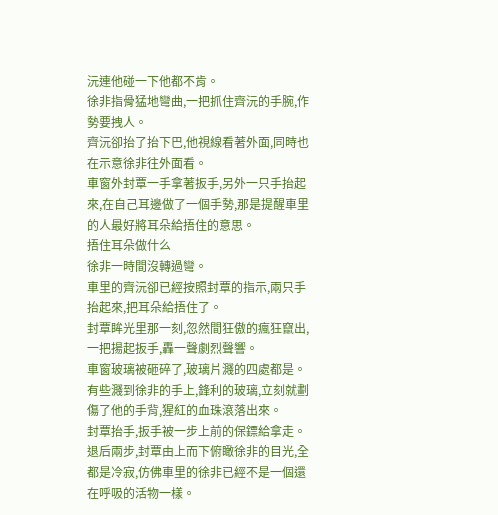沅連他碰一下他都不肯。
徐非指骨猛地彎曲,一把抓住齊沅的手腕,作勢要拽人。
齊沅卻抬了抬下巴,他視線看著外面,同時也在示意徐非往外面看。
車窗外封覃一手拿著扳手,另外一只手抬起來,在自己耳邊做了一個手勢,那是提醒車里的人最好將耳朵給捂住的意思。
捂住耳朵做什么
徐非一時間沒轉過彎。
車里的齊沅卻已經按照封覃的指示,兩只手抬起來,把耳朵給捂住了。
封覃眸光里那一刻,忽然間狂傲的瘋狂竄出,一把揚起扳手,轟一聲劇烈聲響。
車窗玻璃被砸碎了,玻璃片濺的四處都是。
有些濺到徐非的手上,鋒利的玻璃,立刻就劃傷了他的手背,猩紅的血珠滾落出來。
封覃抬手,扳手被一步上前的保鏢給拿走。
退后兩步,封覃由上而下俯瞰徐非的目光,全都是冷寂,仿佛車里的徐非已經不是一個還在呼吸的活物一樣。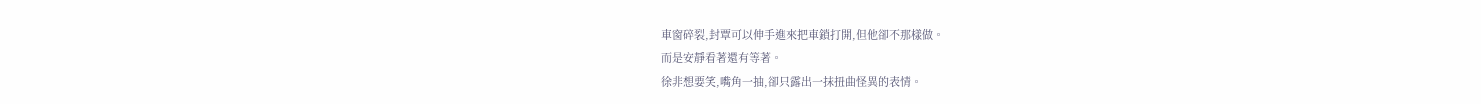車窗碎裂,封覃可以伸手進來把車鎖打開,但他卻不那樣做。
而是安靜看著還有等著。
徐非想要笑,嘴角一抽,卻只露出一抹扭曲怪異的表情。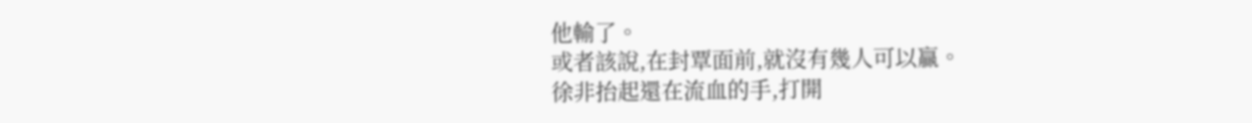他輸了。
或者該說,在封覃面前,就沒有幾人可以贏。
徐非抬起還在流血的手,打開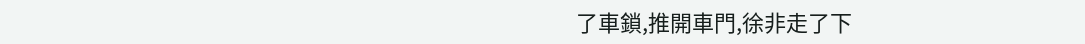了車鎖,推開車門,徐非走了下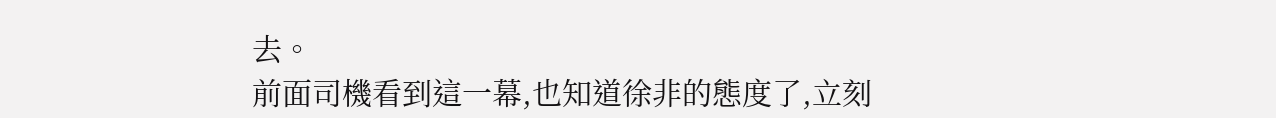去。
前面司機看到這一幕,也知道徐非的態度了,立刻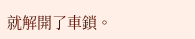就解開了車鎖。